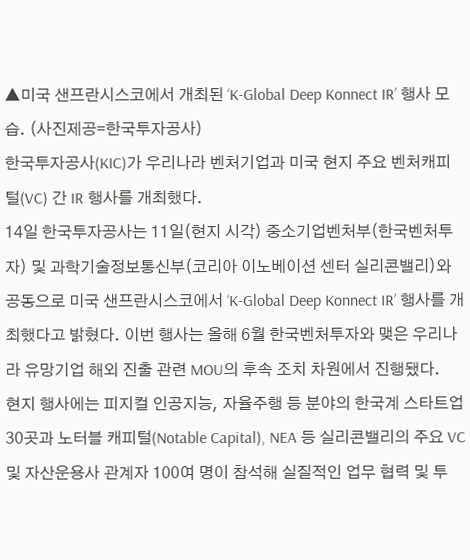▲미국 샌프란시스코에서 개최된 ‘K-Global Deep Konnect IR’ 행사 모습. (사진제공=한국투자공사)
한국투자공사(KIC)가 우리나라 벤처기업과 미국 현지 주요 벤처캐피털(VC) 간 IR 행사를 개최했다.
14일 한국투자공사는 11일(현지 시각) 중소기업벤처부(한국벤처투자) 및 과학기술정보통신부(코리아 이노베이션 센터 실리콘밸리)와 공동으로 미국 샌프란시스코에서 ‘K-Global Deep Konnect IR’ 행사를 개최했다고 밝혔다. 이번 행사는 올해 6월 한국벤처투자와 맺은 우리나라 유망기업 해외 진출 관련 MOU의 후속 조치 차원에서 진행됐다.
현지 행사에는 피지컬 인공지능, 자율주행 등 분야의 한국계 스타트업 30곳과 노터블 캐피털(Notable Capital), NEA 등 실리콘밸리의 주요 VC 및 자산운용사 관계자 100여 명이 참석해 실질적인 업무 협력 및 투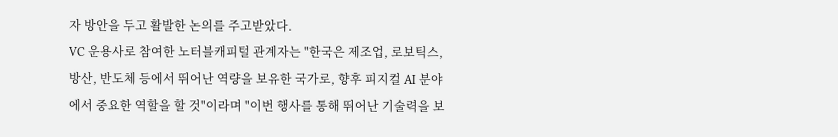자 방안을 두고 활발한 논의를 주고받았다.
VC 운용사로 참여한 노터블캐피털 관계자는 "한국은 제조업, 로보틱스, 방산, 반도체 등에서 뛰어난 역량을 보유한 국가로, 향후 피지컬 AI 분야에서 중요한 역할을 할 것"이라며 "이번 행사를 통해 뛰어난 기술력을 보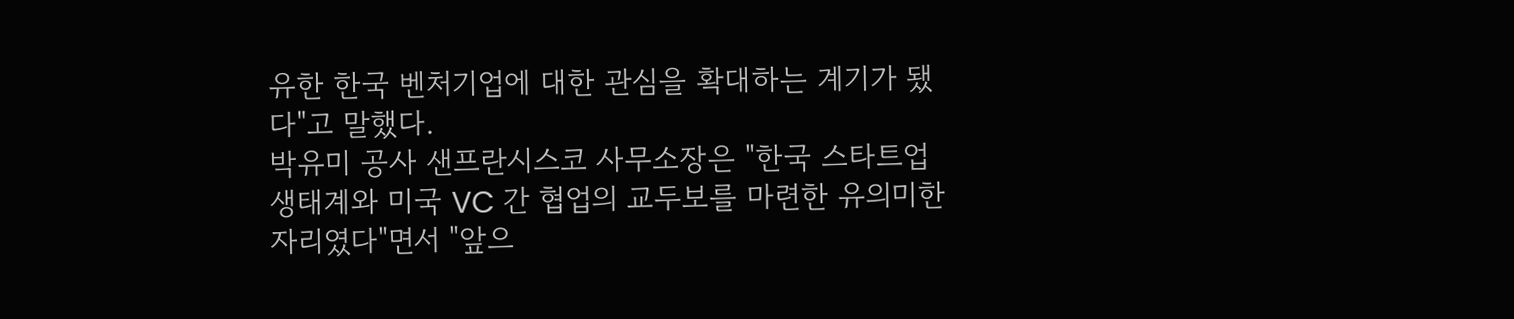유한 한국 벤처기업에 대한 관심을 확대하는 계기가 됐다"고 말했다.
박유미 공사 샌프란시스코 사무소장은 "한국 스타트업 생태계와 미국 VC 간 협업의 교두보를 마련한 유의미한 자리였다"면서 "앞으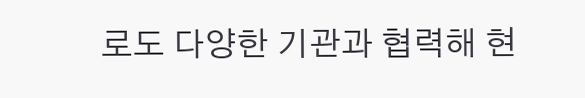로도 다양한 기관과 협력해 현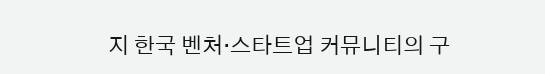지 한국 벤처·스타트업 커뮤니티의 구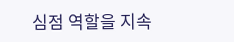심점 역할을 지속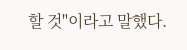할 것"이라고 말했다.